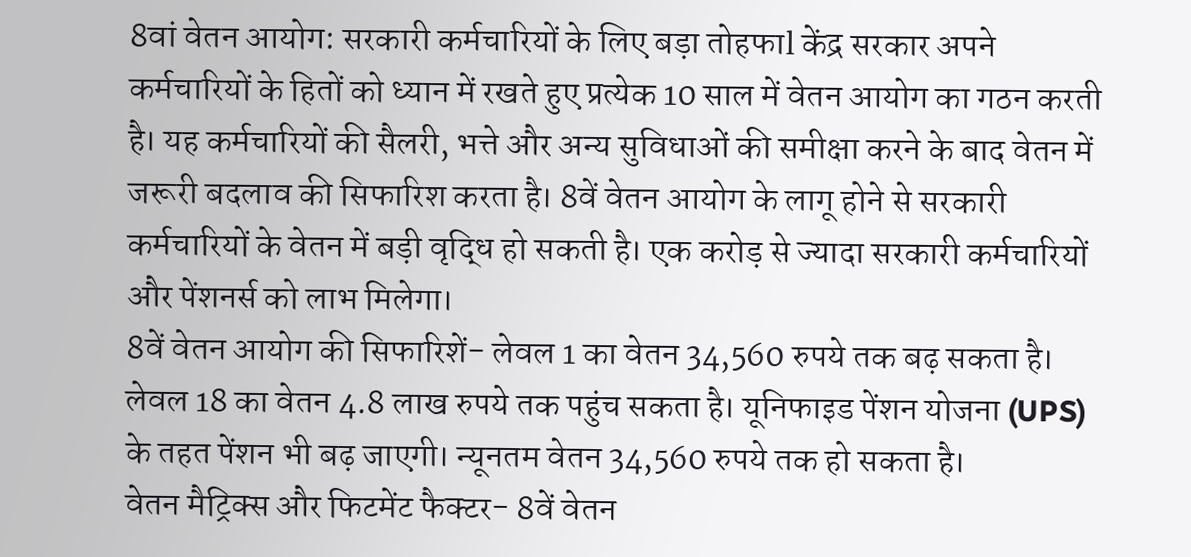8वां वेतन आयोग: सरकारी कर्मचारियों के लिए बड़ा तोहफाl केंद्र सरकार अपने कर्मचारियों के हितों को ध्यान में रखते हुए प्रत्येक 10 साल में वेतन आयोग का गठन करती है। यह कर्मचारियों की सैलरी, भत्ते और अन्य सुविधाओं की समीक्षा करने के बाद वेतन में जरूरी बदलाव की सिफारिश करता है। 8वें वेतन आयोग के लागू होने से सरकारी कर्मचारियों के वेतन में बड़ी वृद्धि हो सकती है। एक करोड़ से ज्यादा सरकारी कर्मचारियों और पेंशनर्स को लाभ मिलेगा।
8वें वेतन आयोग की सिफारिशें- लेवल 1 का वेतन 34,560 रुपये तक बढ़ सकता है। लेवल 18 का वेतन 4.8 लाख रुपये तक पहुंच सकता है। यूनिफाइड पेंशन योजना (UPS) के तहत पेंशन भी बढ़ जाएगी। न्यूनतम वेतन 34,560 रुपये तक हो सकता है।
वेतन मैट्रिक्स और फिटमेंट फैक्टर- 8वें वेतन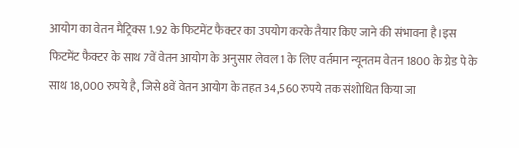आयोग का वेतन मैट्रिक्स 1.92 के फिटमेंट फैक्टर का उपयोग करके तैयार किए जाने की संभावना है।इस फिटमेंट फैक्टर के साथ 7वें वेतन आयोग के अनुसार लेवल 1 के लिए वर्तमान न्यूनतम वेतन 1800 के ग्रेड पे के साथ 18,000 रुपये है, जिसे 8वें वेतन आयोग के तहत 34,560 रुपये तक संशोधित किया जा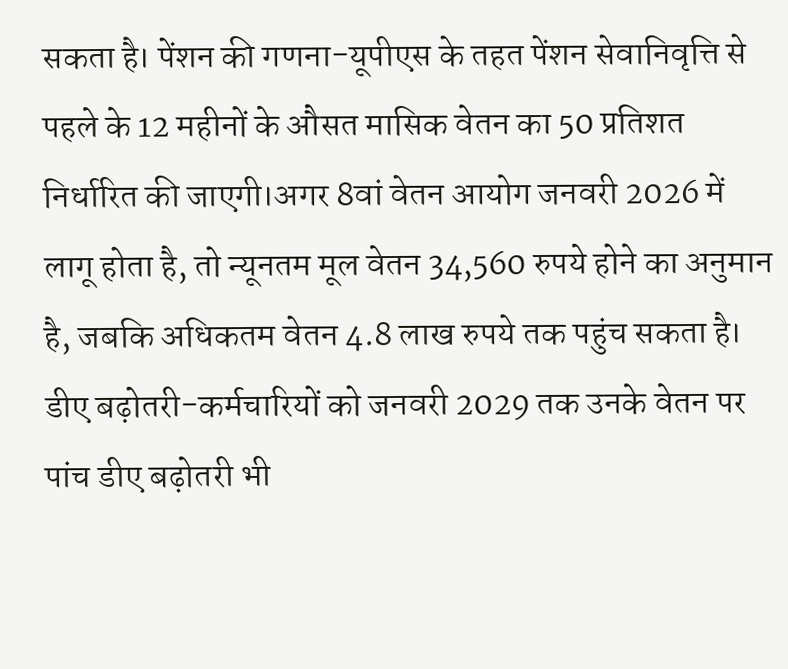सकता है। पेंशन की गणना-यूपीएस के तहत पेंशन सेवानिवृत्ति से पहले के 12 महीनों के औसत मासिक वेतन का 50 प्रतिशत निर्धारित की जाएगी।अगर 8वां वेतन आयोग जनवरी 2026 में लागू होता है, तो न्यूनतम मूल वेतन 34,560 रुपये होने का अनुमान है, जबकि अधिकतम वेतन 4.8 लाख रुपये तक पहुंच सकता है। डीए बढ़ोतरी-कर्मचारियों को जनवरी 2029 तक उनके वेतन पर पांच डीए बढ़ोतरी भी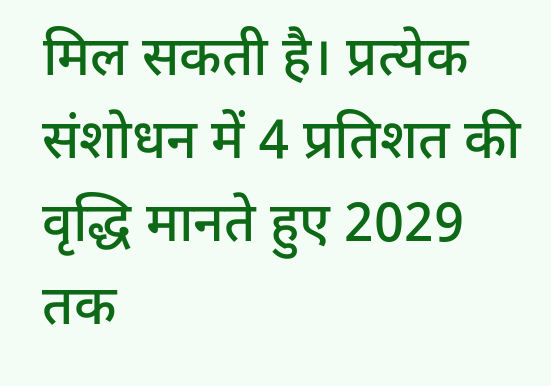मिल सकती है। प्रत्येक संशोधन में 4 प्रतिशत की वृद्धि मानते हुए 2029 तक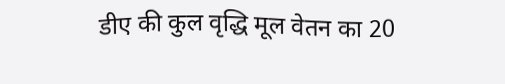डीए की कुल वृद्धि मूल वेतन का 20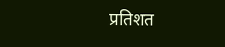प्रतिशत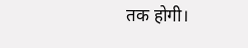तक होगी।